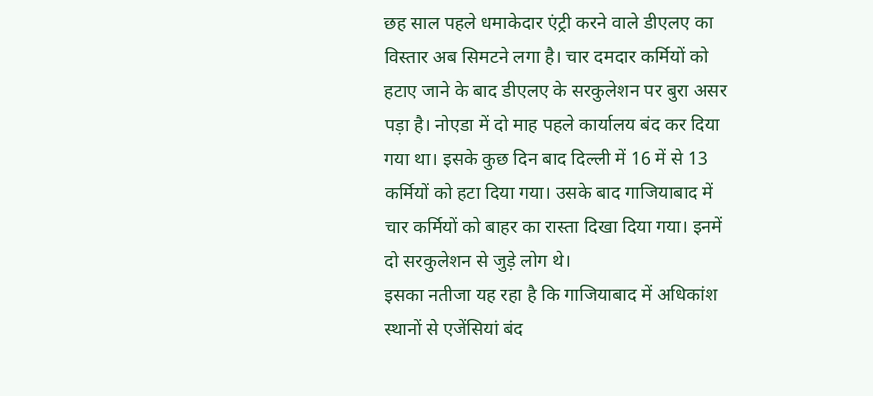छह साल पहले धमाकेदार एंट्री करने वाले डीएलए का विस्तार अब सिमटने लगा है। चार दमदार कर्मियों को हटाए जाने के बाद डीएलए के सरकुलेशन पर बुरा असर पड़ा है। नोएडा में दो माह पहले कार्यालय बंद कर दिया गया था। इसके कुछ दिन बाद दिल्ली में 16 में से 13 कर्मियों को हटा दिया गया। उसके बाद गाजियाबाद में चार कर्मियों को बाहर का रास्ता दिखा दिया गया। इनमें दो सरकुलेशन से जुड़े लोग थे।
इसका नतीजा यह रहा है कि गाजियाबाद में अधिकांश स्थानों से एजेंसियां बंद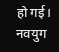हो गई। नवयुग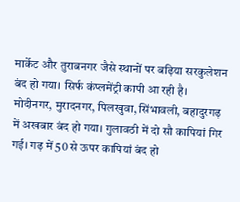मार्केट और तुराबनगर जैसे स्थानों पर बढ़िया सरकुलेशन बंद हो गया। सिर्फ कंप्लमेंट्री कापी आ रही है। मोदीनगर, मुरादनगर, पिलखुवा, सिंभावली, बहादुरगढ़ में अखबार बंद हो गया। गुलावठी में दो सौ कापियां गिर गई। गढ़ में 50 से ऊपर कापियां बंद हो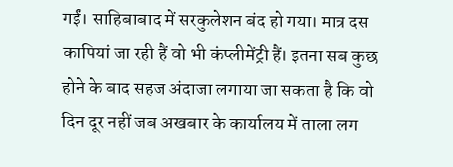गईं। साहिबाबाद में सरकुलेशन बंद हो गया। मात्र दस कापियां जा रही हैं वो भी कंप्लीमेंट्री हैं। इतना सब कुछ होने के बाद सहज अंदाजा लगाया जा सकता है कि वो दिन दूर नहीं जब अखबार के कार्यालय में ताला लग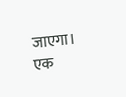जाएगा।
एक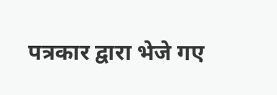पत्रकार द्वारा भेजे गए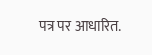पत्र पर आधारित.